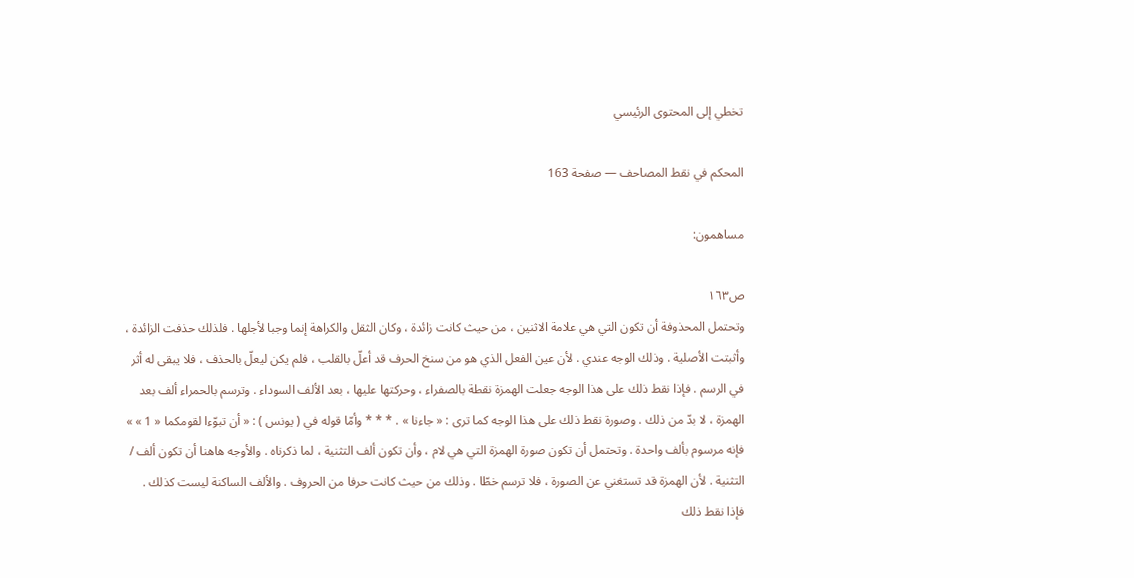تخطي إلى المحتوى الرئيسي

المحكم في نقط المصاحف — صفحة 163

مساهمون:

ص١٦٣
وتحتمل المحذوفة أن تكون التي هي علامة الاثنين ، من حيث كانت زائدة ، وكان الثقل والكراهة إنما وجبا لأجلها . فلذلك حذفت الزائدة ، وأثبتت الأصلية . وذلك الوجه عندي . لأن عين الفعل الذي هو من سنخ الحرف قد أعلّ بالقلب ، فلم يكن ليعلّ بالحذف ، فلا يبقى له أثر في الرسم . فإذا نقط ذلك على هذا الوجه جعلت الهمزة نقطة بالصفراء ، وحركتها عليها ، بعد الألف السوداء . وترسم بالحمراء ألف بعد الهمزة ، لا بدّ من ذلك . وصورة نقط ذلك على هذا الوجه كما ترى : « جاءنا » . * * * وأمّا قوله في ( يونس ) : « أن تبوّءا لقومكما « 1 » » فإنه مرسوم بألف واحدة . وتحتمل أن تكون صورة الهمزة التي هي لام ، وأن تكون ألف التثنية ، لما ذكرناه . والأوجه هاهنا أن تكون ألف / التثنية . لأن الهمزة قد تستغني عن الصورة ، فلا ترسم خطّا . وذلك من حيث كانت حرفا من الحروف . والألف الساكنة ليست كذلك . فإذا نقط ذلك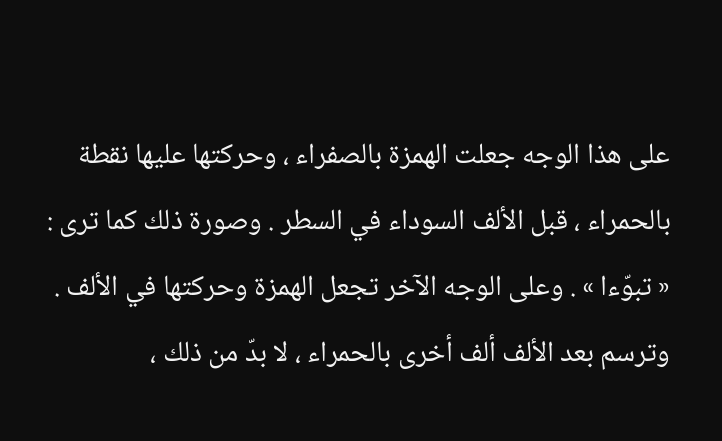على هذا الوجه جعلت الهمزة بالصفراء ، وحركتها عليها نقطة بالحمراء ، قبل الألف السوداء في السطر . وصورة ذلك كما ترى : « تبوّءا » . وعلى الوجه الآخر تجعل الهمزة وحركتها في الألف . وترسم بعد الألف ألف أخرى بالحمراء ، لا بدّ من ذلك ،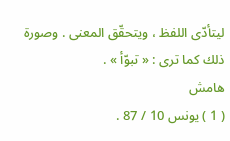ليتأدّى اللفظ ، ويتحقّق المعنى . وصورة ذلك كما ترى : « تبوّأ » .
هامش
( 1 ) يونس 10 / 87 .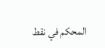المحكم في نقط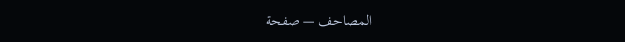المصاحف — صفحة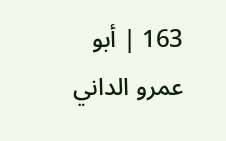163 | أبو عمرو الداني